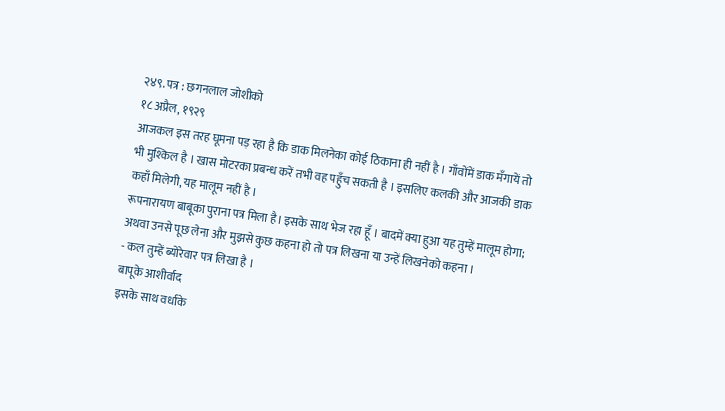२४९. पत्र : छगनलाल जोशीको
१८ अप्रैल, १९२९
आजकल इस तरह घूमना पड़ रहा है कि डाक मिलनेका कोई ठिकाना ही नहीं है । गाँवोंमें डाक मँगायें तो भी मुश्किल है । खास मोटरका प्रबन्ध करें तभी वह पहुँच सकती है । इसलिए कलकी और आजकी डाक कहाँ मिलेगी, यह मालूम नहीं है ।
रूपनारायण बाबूका पुराना पत्र मिला है। इसके साथ भेज रहा हूँ । बादमें क्या हुआ यह तुम्हें मालूम होगा; अथवा उनसे पूछ लेना और मुझसे कुछ कहना हो तो पत्र लिखना या उन्हें लिखनेको कहना ।
- कल तुम्हें ब्योरेवार पत्र लिखा है ।
बापूके आशीर्वाद
इसके साथ वर्धाके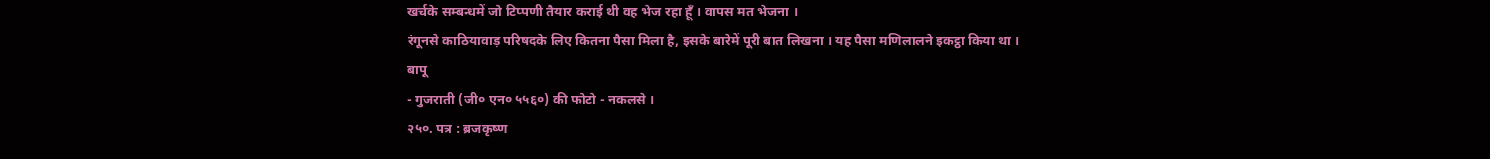खर्चके सम्बन्धमें जो टिप्पणी तैयार कराई थी वह भेज रहा हूँ । वापस मत भेजना ।
रंगूनसे काठियावाड़ परिषदके लिए कितना पैसा मिला है, इसके बारेमें पूरी बात लिखना । यह पैसा मणिलालने इकट्ठा किया था ।
बापू
- गुजराती (जी० एन० ५५६०) की फोटो - नकलसे ।
२५०. पत्र : ब्रजकृष्ण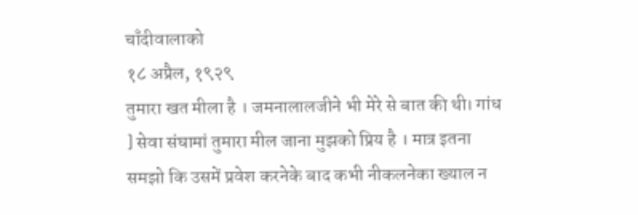चाँदीवालाको
१८ अप्रैल, १९२९
तुमारा खत मीला है । जमनालालजीने भी मेरे से बात की थी। गांध ] सेवा संघामां तुमारा मील जाना मुझको प्रिय है । मात्र इतना समझो कि उसमें प्रवेश करनेके बाद कभी नीकलनेका ख्याल न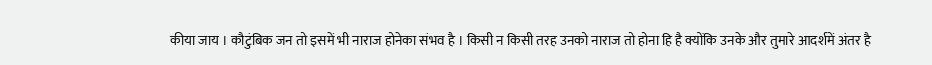कीया जाय । कौटुंबिक जन तो इसमें भी नाराज होनेका संभव है । किसी न किसी तरह उनको नाराज तो होना हि है क्योंकि उनके और तुमारे आदर्शमें अंतर है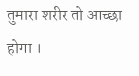तुमारा शरीर तो आच्छा होगा ।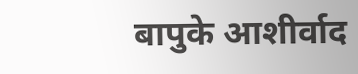बापुके आशीर्वाद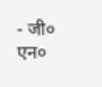- जी० एन०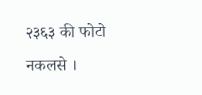२३६३ की फोटो नकलसे ।